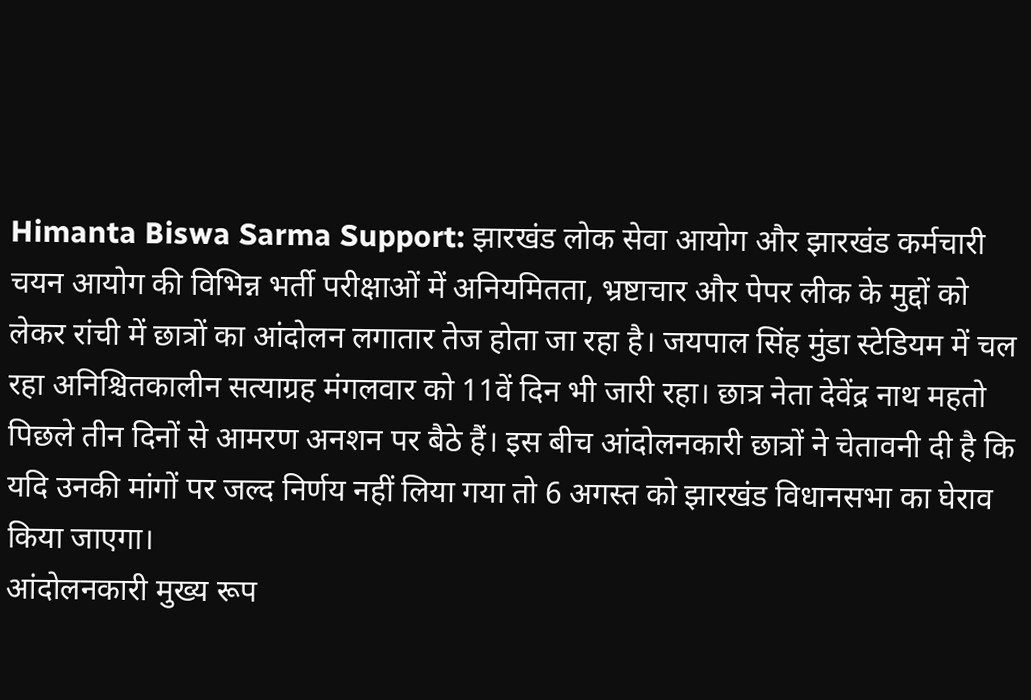Himanta Biswa Sarma Support: झारखंड लोक सेवा आयोग और झारखंड कर्मचारी चयन आयोग की विभिन्न भर्ती परीक्षाओं में अनियमितता, भ्रष्टाचार और पेपर लीक के मुद्दों को लेकर रांची में छात्रों का आंदोलन लगातार तेज होता जा रहा है। जयपाल सिंह मुंडा स्टेडियम में चल रहा अनिश्चितकालीन सत्याग्रह मंगलवार को 11वें दिन भी जारी रहा। छात्र नेता देवेंद्र नाथ महतो पिछले तीन दिनों से आमरण अनशन पर बैठे हैं। इस बीच आंदोलनकारी छात्रों ने चेतावनी दी है कि यदि उनकी मांगों पर जल्द निर्णय नहीं लिया गया तो 6 अगस्त को झारखंड विधानसभा का घेराव किया जाएगा।
आंदोलनकारी मुख्य रूप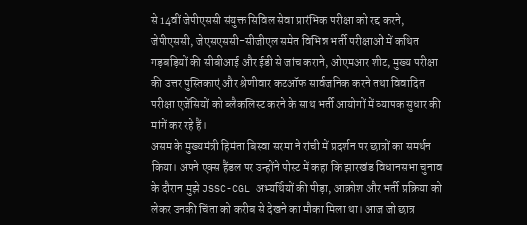से 14वीं जेपीएससी संयुक्त सिविल सेवा प्रारंभिक परीक्षा को रद्द करने, जेपीएससी, जेएसएससी-सीजीएल समेत विभिन्न भर्ती परीक्षाओं में कथित गड़बड़ियों की सीबीआई और ईडी से जांच कराने, ओएमआर शीट, मुख्य परीक्षा की उत्तर पुस्तिकाएं और श्रेणीवार कटऑफ सार्वजनिक करने तथा विवादित परीक्षा एजेंसियों को ब्लैकलिस्ट करने के साथ भर्ती आयोगों में व्यापक सुधार की मांगें कर रहे हैं।
असम के मुख्यमंत्री हिमंता बिस्वा सरमा ने रांची में प्रदर्शन पर छात्रों का समर्थन किया। अपने एक्स हैंडल पर उन्होंने पोस्ट में कहा कि झारखंड विधानसभा चुनाव के दौरान मुझे JSSC-CGL अभ्यर्थियों की पीड़ा, आक्रोश और भर्ती प्रक्रिया को लेकर उनकी चिंता को करीब से देखने का मौका मिला था। आज जो छात्र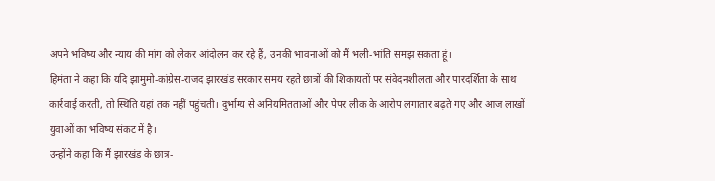अपने भविष्य और न्याय की मांग को लेकर आंदोलन कर रहे हैं, उनकी भावनाओं को मैं भली-भांति समझ सकता हूं।
हिमंता ने कहा कि यदि झामुमो-कांग्रेस-राजद झारखंड सरकार समय रहते छात्रों की शिकायतों पर संवेदनशीलता और पारदर्शिता के साथ कार्रवाई करती, तो स्थिति यहां तक नहीं पहुंचती। दुर्भाग्य से अनियमितताओं और पेपर लीक के आरोप लगातार बढ़ते गए और आज लाखों युवाओं का भविष्य संकट में है।
उन्होंने कहा कि मैं झारखंड के छात्र-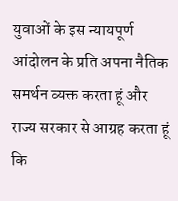युवाओं के इस न्यायपूर्ण आंदोलन के प्रति अपना नैतिक समर्थन व्यक्त करता हूं और राज्य सरकार से आग्रह करता हूं कि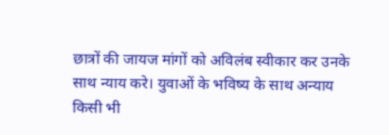छात्रों की जायज मांगों को अविलंब स्वीकार कर उनके साथ न्याय करे। युवाओं के भविष्य के साथ अन्याय किसी भी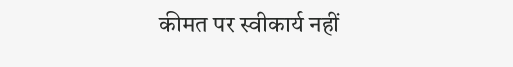कीमत पर स्वीकार्य नहीं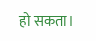हो सकता।